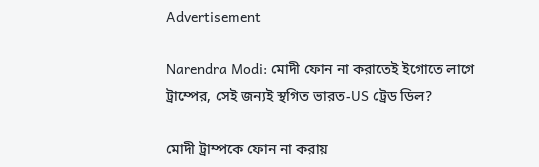Advertisement

Narendra Modi: মোদী ফোন না করাতেই ইগোতে লাগে ট্রাম্পের, সেই জন্যই স্থগিত ভারত-US ট্রেড ডিল?

মোদী ট্রাম্পকে ফোন না করায়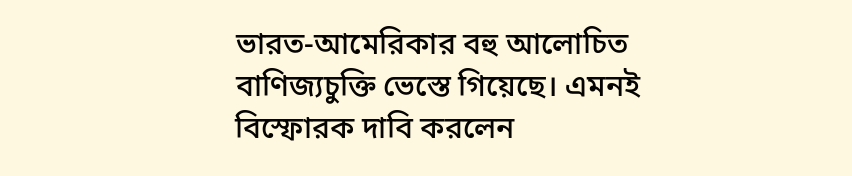ভারত-আমেরিকার বহু আলোচিত বাণিজ্যচুক্তি ভেস্তে গিয়েছে। এমনই বিস্ফোরক দাবি করলেন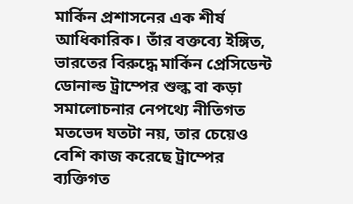মার্কিন প্রশাসনের এক শীর্ষ আধিকারিক। তাঁর বক্তব্যে ইঙ্গিত, ভারতের বিরুদ্ধে মার্কিন প্রেসিডেন্ট ডোনাল্ড ট্রাম্পের শুল্ক বা কড়া সমালোচনার নেপথ্যে নীতিগত মতভেদ যতটা নয়, তার চেয়েও বেশি কাজ করেছে ট্রাম্পের ব্যক্তিগত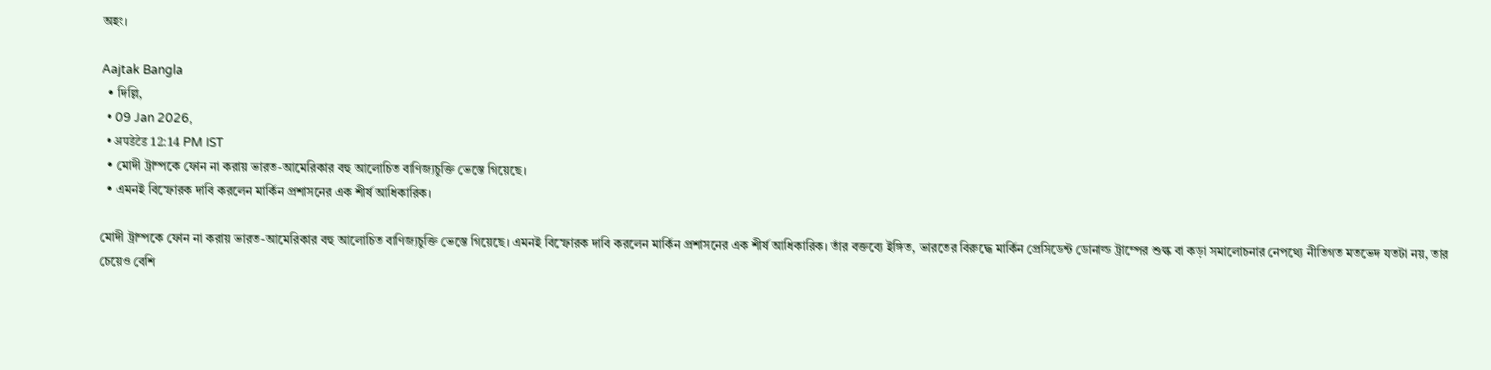অহং।

Aajtak Bangla
  • দিল্লি,
  • 09 Jan 2026,
  • अपडेटेड 12:14 PM IST
  • মোদী ট্রাম্পকে ফোন না করায় ভারত-আমেরিকার বহু আলোচিত বাণিজ্যচুক্তি ভেস্তে গিয়েছে।
  • এমনই বিস্ফোরক দাবি করলেন মার্কিন প্রশাসনের এক শীর্ষ আধিকারিক।

মোদী ট্রাম্পকে ফোন না করায় ভারত-আমেরিকার বহু আলোচিত বাণিজ্যচুক্তি ভেস্তে গিয়েছে। এমনই বিস্ফোরক দাবি করলেন মার্কিন প্রশাসনের এক শীর্ষ আধিকারিক। তাঁর বক্তব্যে ইঙ্গিত, ভারতের বিরুদ্ধে মার্কিন প্রেসিডেন্ট ডোনাল্ড ট্রাম্পের শুল্ক বা কড়া সমালোচনার নেপথ্যে নীতিগত মতভেদ যতটা নয়, তার চেয়েও বেশি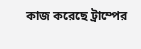কাজ করেছে ট্রাম্পের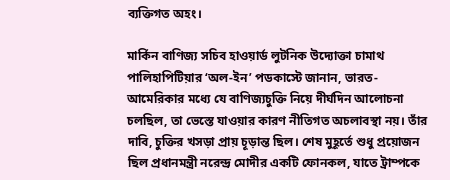ব্যক্তিগত অহং।

মার্কিন বাণিজ্য সচিব হাওয়ার্ড লুটনিক উদ্যোক্তা চামাথ পালিহাপিটিয়ার ‘অল-ইন’ পডকাস্টে জানান, ভারত-আমেরিকার মধ্যে যে বাণিজ্যচুক্তি নিয়ে দীর্ঘদিন আলোচনা চলছিল, তা ভেস্তে যাওয়ার কারণ নীতিগত অচলাবস্থা নয়। তাঁর দাবি, চুক্তির খসড়া প্রায় চূড়ান্ত ছিল। শেষ মুহূর্তে শুধু প্রয়োজন ছিল প্রধানমন্ত্রী নরেন্দ্র মোদীর একটি ফোনকল, যাতে ট্রাম্পকে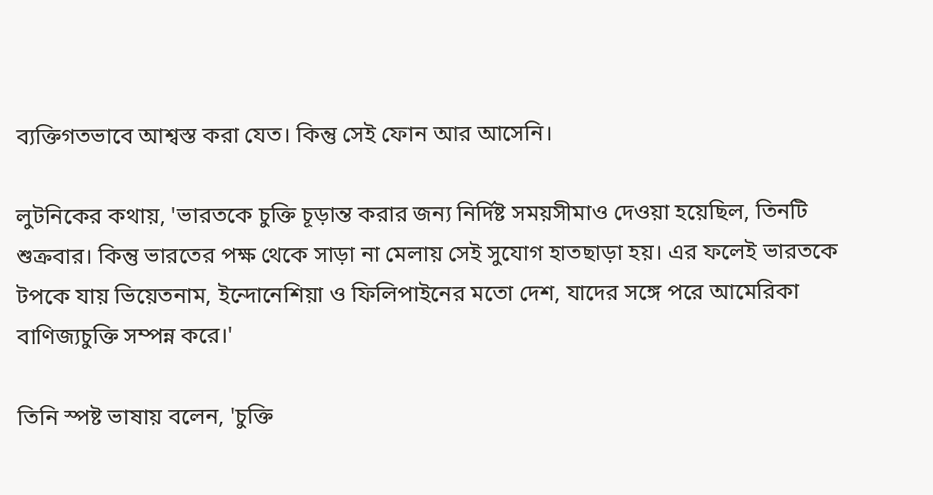ব্যক্তিগতভাবে আশ্বস্ত করা যেত। কিন্তু সেই ফোন আর আসেনি।

লুটনিকের কথায়, 'ভারতকে চুক্তি চূড়ান্ত করার জন্য নির্দিষ্ট সময়সীমাও দেওয়া হয়েছিল, তিনটি শুক্রবার। কিন্তু ভারতের পক্ষ থেকে সাড়া না মেলায় সেই সুযোগ হাতছাড়া হয়। এর ফলেই ভারতকে টপকে যায় ভিয়েতনাম, ইন্দোনেশিয়া ও ফিলিপাইনের মতো দেশ, যাদের সঙ্গে পরে আমেরিকা বাণিজ্যচুক্তি সম্পন্ন করে।'

তিনি স্পষ্ট ভাষায় বলেন, 'চুক্তি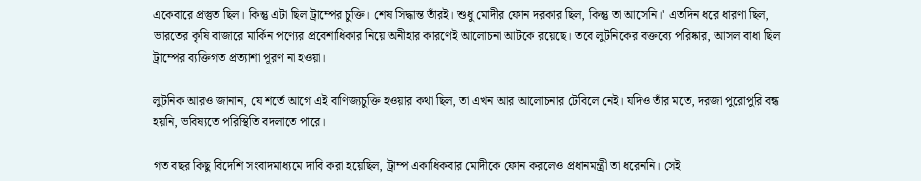একেবারে প্রস্তুত ছিল। কিন্তু এটা ছিল ট্রাম্পের চুক্তি। শেষ সিদ্ধান্ত তাঁরই। শুধু মোদীর ফোন দরকার ছিল, কিন্তু তা আসেনি।' এতদিন ধরে ধারণা ছিল, ভারতের কৃষি বাজারে মার্কিন পণ্যের প্রবেশাধিকার নিয়ে অনীহার কারণেই আলোচনা আটকে রয়েছে। তবে লুটনিকের বক্তব্যে পরিষ্কার, আসল বাধা ছিল ট্রাম্পের ব্যক্তিগত প্রত্যাশা পূরণ না হওয়া।

লুটনিক আরও জানান, যে শর্তে আগে এই বাণিজ্যচুক্তি হওয়ার কথা ছিল, তা এখন আর আলোচনার টেবিলে নেই। যদিও তাঁর মতে, দরজা পুরোপুরি বন্ধ হয়নি, ভবিষ্যতে পরিস্থিতি বদলাতে পারে।

গত বছর কিছু বিদেশি সংবাদমাধ্যমে দাবি করা হয়েছিল, ট্রাম্প একাধিকবার মোদীকে ফোন করলেও প্রধানমন্ত্রী তা ধরেননি। সেই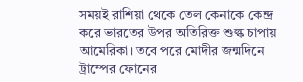সময়ই রাশিয়া থেকে তেল কেনাকে কেন্দ্র করে ভারতের উপর অতিরিক্ত শুল্ক চাপায় আমেরিকা। তবে পরে মোদীর জন্মদিনে ট্রাম্পের ফোনের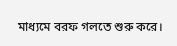মাধ্যমে বরফ গলতে শুরু করে।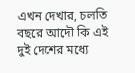এখন দেখার, চলতি বছরে আদৌ কি এই দুই দেশের মধ্যে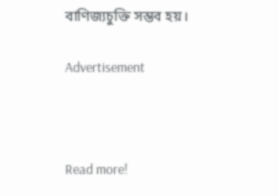বাণিজ্যচুক্তি সম্ভব হয়।

Advertisement



Read more!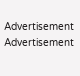Advertisement
Advertisement